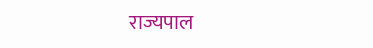राज्यपाल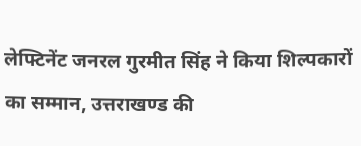लेफ्टिनेंट जनरल गुरमीत सिंह ने किया शिल्पकारों का सम्मान, उत्तराखण्ड की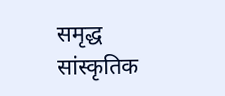समृद्ध सांस्कृतिक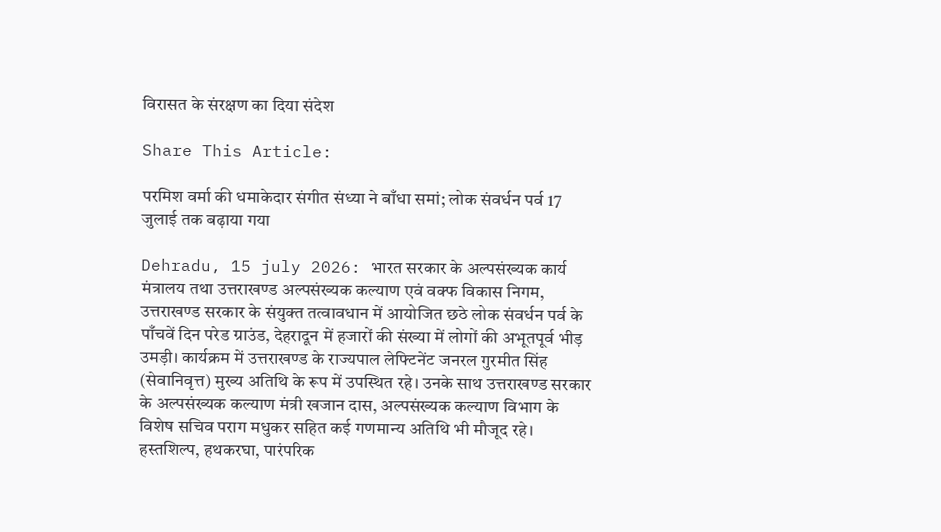विरासत के संरक्षण का दिया संदेश

Share This Article:

परमिश वर्मा की धमाकेदार संगीत संध्या ने बाँधा समां; लोक संवर्धन पर्व 17 जुलाई तक बढ़ाया गया

Dehradu, 15 july 2026: भारत सरकार के अल्पसंख्यक कार्य मंत्रालय तथा उत्तराखण्ड अल्पसंख्यक कल्याण एवं वक्फ विकास निगम, उत्तराखण्ड सरकार के संयुक्त तत्वावधान में आयोजित छठे लोक संवर्धन पर्व के पाँचवें दिन परेड ग्राउंड, देहरादून में हजारों की संख्या में लोगों की अभूतपूर्व भीड़ उमड़ी। कार्यक्रम में उत्तराखण्ड के राज्यपाल लेफ्टिनेंट जनरल गुरमीत सिंह (सेवानिवृत्त) मुख्य अतिथि के रूप में उपस्थित रहे। उनके साथ उत्तराखण्ड सरकार के अल्पसंख्यक कल्याण मंत्री खजान दास, अल्पसंख्यक कल्याण विभाग के विशेष सचिव पराग मधुकर सहित कई गणमान्य अतिथि भी मौजूद रहे। हस्तशिल्प, हथकरघा, पारंपरिक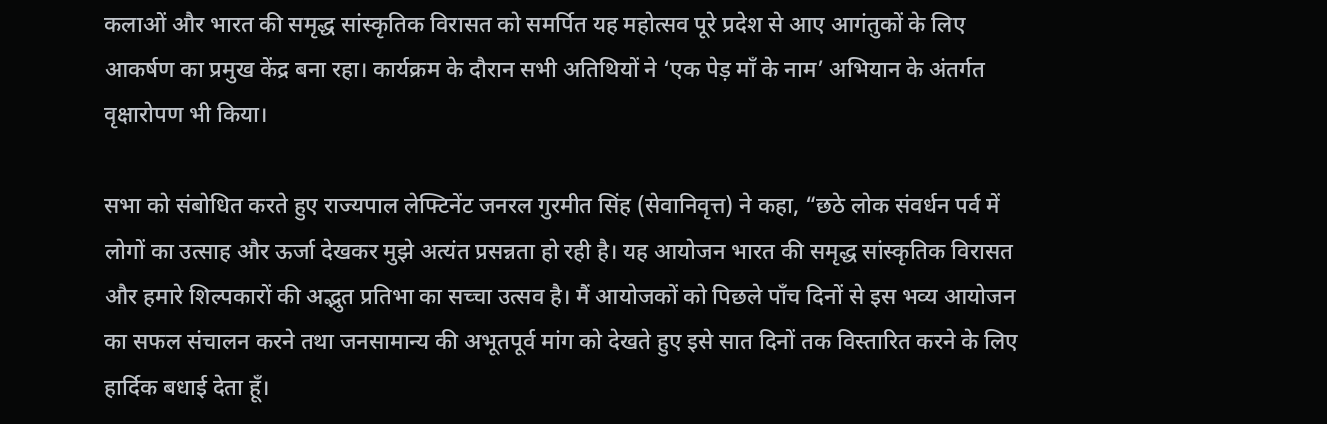कलाओं और भारत की समृद्ध सांस्कृतिक विरासत को समर्पित यह महोत्सव पूरे प्रदेश से आए आगंतुकों के लिए आकर्षण का प्रमुख केंद्र बना रहा। कार्यक्रम के दौरान सभी अतिथियों ने ‘एक पेड़ माँ के नाम’ अभियान के अंतर्गत वृक्षारोपण भी किया।

सभा को संबोधित करते हुए राज्यपाल लेफ्टिनेंट जनरल गुरमीत सिंह (सेवानिवृत्त) ने कहा, “छठे लोक संवर्धन पर्व में लोगों का उत्साह और ऊर्जा देखकर मुझे अत्यंत प्रसन्नता हो रही है। यह आयोजन भारत की समृद्ध सांस्कृतिक विरासत और हमारे शिल्पकारों की अद्भुत प्रतिभा का सच्चा उत्सव है। मैं आयोजकों को पिछले पाँच दिनों से इस भव्य आयोजन का सफल संचालन करने तथा जनसामान्य की अभूतपूर्व मांग को देखते हुए इसे सात दिनों तक विस्तारित करने के लिए हार्दिक बधाई देता हूँ।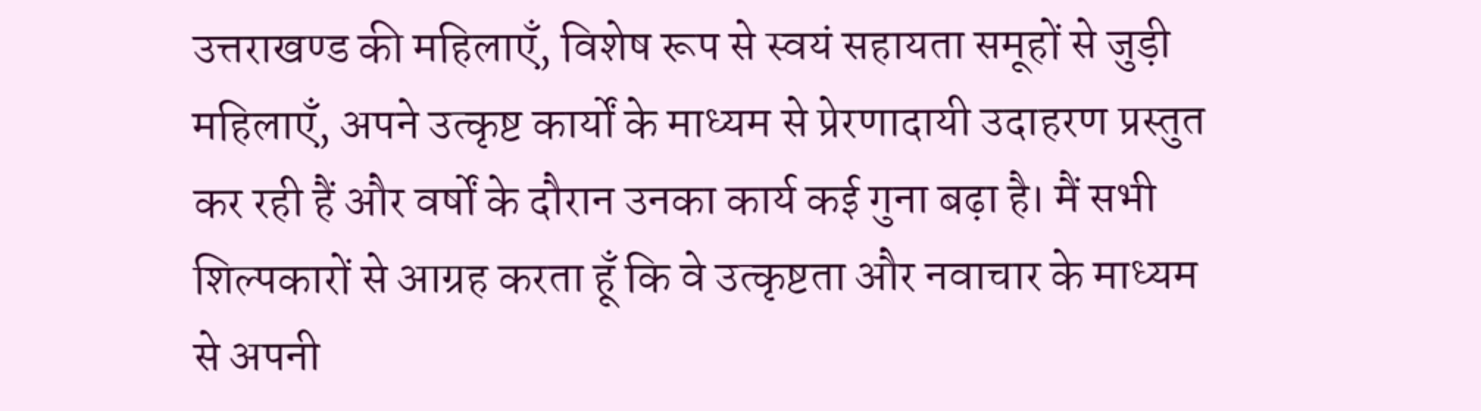उत्तराखण्ड की महिलाएँ, विशेष रूप से स्वयं सहायता समूहों से जुड़ी महिलाएँ, अपने उत्कृष्ट कार्यों के माध्यम से प्रेरणादायी उदाहरण प्रस्तुत कर रही हैं और वर्षों के दौरान उनका कार्य कई गुना बढ़ा है। मैं सभी शिल्पकारों से आग्रह करता हूँ कि वे उत्कृष्टता और नवाचार के माध्यम से अपनी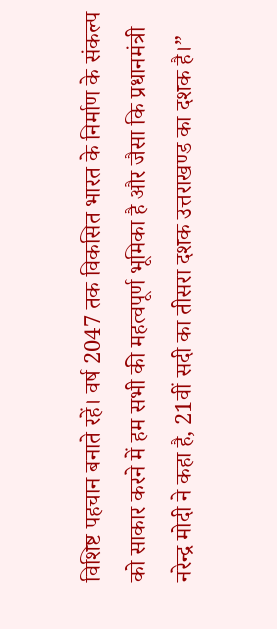विशिष्ट पहचान बनाते रहें। वर्ष 2047 तक विकसित भारत के निर्माण के संकल्प को साकार करने में हम सभी की महत्वपूर्ण भूमिका है और जैसा कि प्रधानमंत्री नरेन्द्र मोदी ने कहा है, 21वीं सदी का तीसरा दशक उत्तराखण्ड का दशक है।”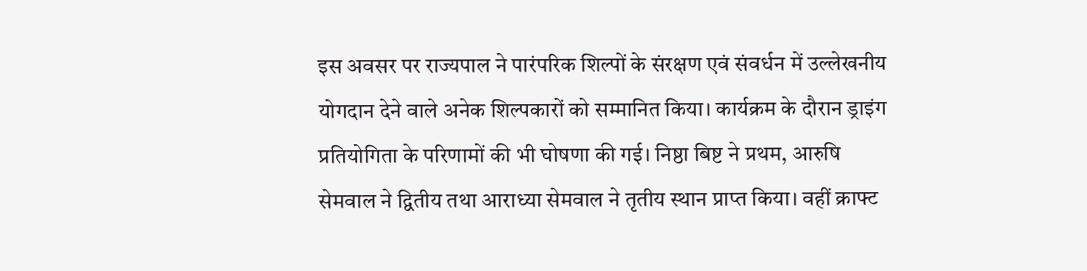इस अवसर पर राज्यपाल ने पारंपरिक शिल्पों के संरक्षण एवं संवर्धन में उल्लेखनीय योगदान देने वाले अनेक शिल्पकारों को सम्मानित किया। कार्यक्रम के दौरान ड्राइंग प्रतियोगिता के परिणामों की भी घोषणा की गई। निष्ठा बिष्ट ने प्रथम, आरुषि सेमवाल ने द्वितीय तथा आराध्या सेमवाल ने तृतीय स्थान प्राप्त किया। वहीं क्राफ्ट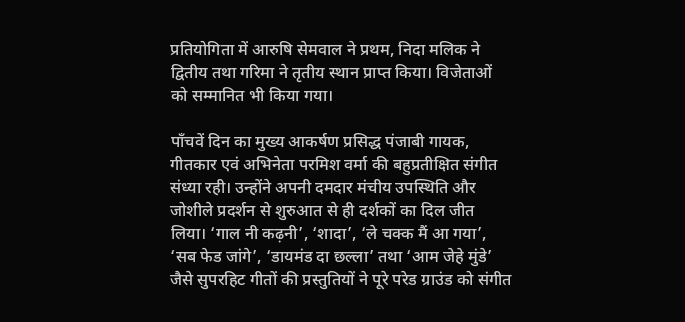प्रतियोगिता में आरुषि सेमवाल ने प्रथम, निदा मलिक ने द्वितीय तथा गरिमा ने तृतीय स्थान प्राप्त किया। विजेताओं को सम्मानित भी किया गया।

पाँचवें दिन का मुख्य आकर्षण प्रसिद्ध पंजाबी गायक, गीतकार एवं अभिनेता परमिश वर्मा की बहुप्रतीक्षित संगीत संध्या रही। उन्होंने अपनी दमदार मंचीय उपस्थिति और जोशीले प्रदर्शन से शुरुआत से ही दर्शकों का दिल जीत लिया। ‘गाल नी कढ़नी’, ‘शादा’, ‘ले चक्क मैं आ गया’, ‘सब फेड जांगे’, ‘डायमंड दा छल्ला’ तथा ‘आम जेहे मुंडे’ जैसे सुपरहिट गीतों की प्रस्तुतियों ने पूरे परेड ग्राउंड को संगीत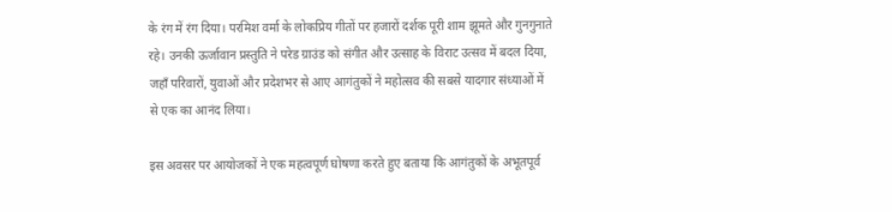के रंग में रंग दिया। परमिश वर्मा के लोकप्रिय गीतों पर हजारों दर्शक पूरी शाम झूमते और गुनगुनाते रहे। उनकी ऊर्जावान प्रस्तुति ने परेड ग्राउंड को संगीत और उत्साह के विराट उत्सव में बदल दिया, जहाँ परिवारों, युवाओं और प्रदेशभर से आए आगंतुकों ने महोत्सव की सबसे यादगार संध्याओं में से एक का आनंद लिया।

इस अवसर पर आयोजकों ने एक महत्वपूर्ण घोषणा करते हुए बताया कि आगंतुकों के अभूतपूर्व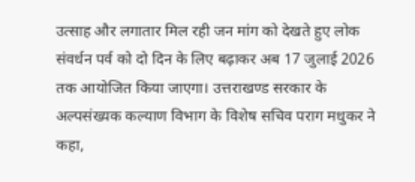उत्साह और लगातार मिल रही जन मांग को देखते हुए लोक संवर्धन पर्व को दो दिन के लिए बढ़ाकर अब 17 जुलाई 2026 तक आयोजित किया जाएगा। उत्तराखण्ड सरकार के अल्पसंख्यक कल्याण विभाग के विशेष सचिव पराग मधुकर ने कहा,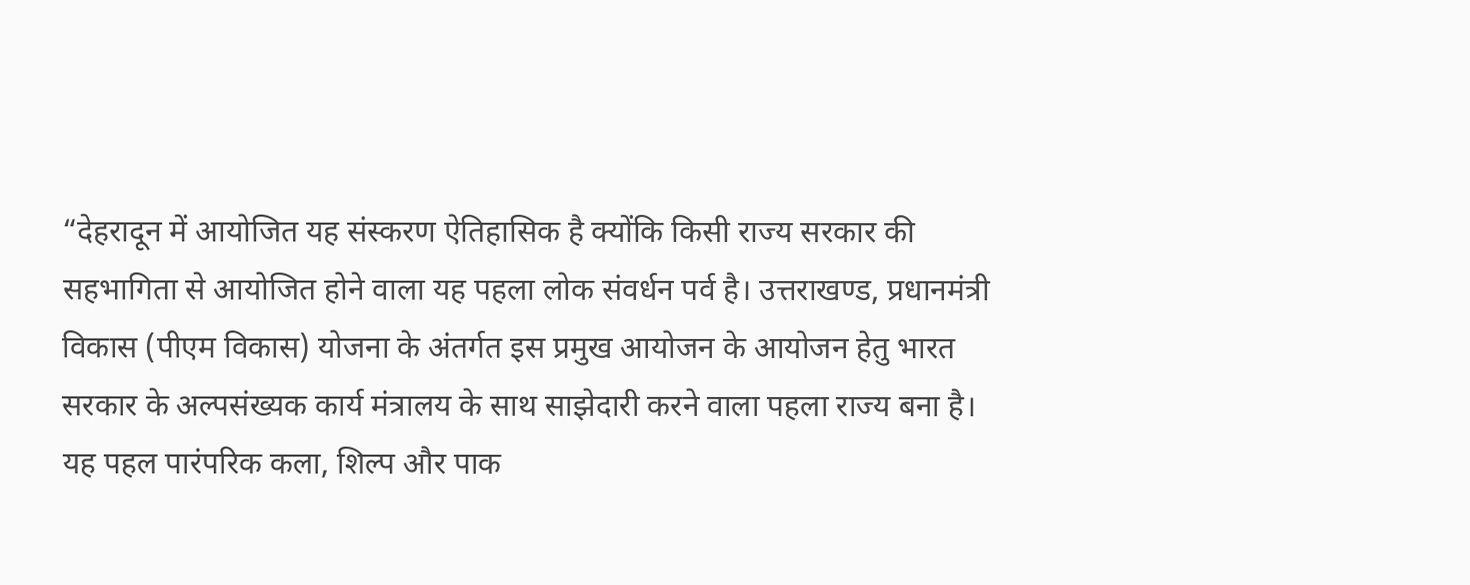“देहरादून में आयोजित यह संस्करण ऐतिहासिक है क्योंकि किसी राज्य सरकार की सहभागिता से आयोजित होने वाला यह पहला लोक संवर्धन पर्व है। उत्तराखण्ड, प्रधानमंत्री विकास (पीएम विकास) योजना के अंतर्गत इस प्रमुख आयोजन के आयोजन हेतु भारत सरकार के अल्पसंख्यक कार्य मंत्रालय के साथ साझेदारी करने वाला पहला राज्य बना है। यह पहल पारंपरिक कला, शिल्प और पाक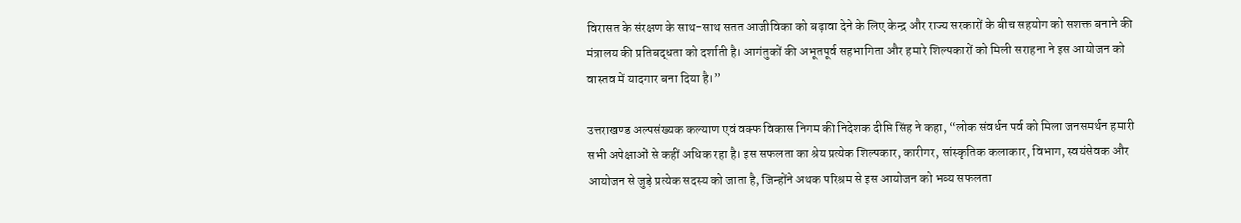विरासत के संरक्षण के साथ-साथ सतत आजीविका को बढ़ावा देने के लिए केन्द्र और राज्य सरकारों के बीच सहयोग को सशक्त बनाने की मंत्रालय की प्रतिबद्धता को दर्शाती है। आगंतुकों की अभूतपूर्व सहभागिता और हमारे शिल्पकारों को मिली सराहना ने इस आयोजन को वास्तव में यादगार बना दिया है।”

उत्तराखण्ड अल्पसंख्यक कल्याण एवं वक्फ विकास निगम की निदेशक दीप्ति सिंह ने कहा, “लोक संवर्धन पर्व को मिला जनसमर्थन हमारी सभी अपेक्षाओं से कहीं अधिक रहा है। इस सफलता का श्रेय प्रत्येक शिल्पकार, कारीगर, सांस्कृतिक कलाकार, विभाग, स्वयंसेवक और आयोजन से जुड़े प्रत्येक सदस्य को जाता है, जिन्होंने अथक परिश्रम से इस आयोजन को भव्य सफलता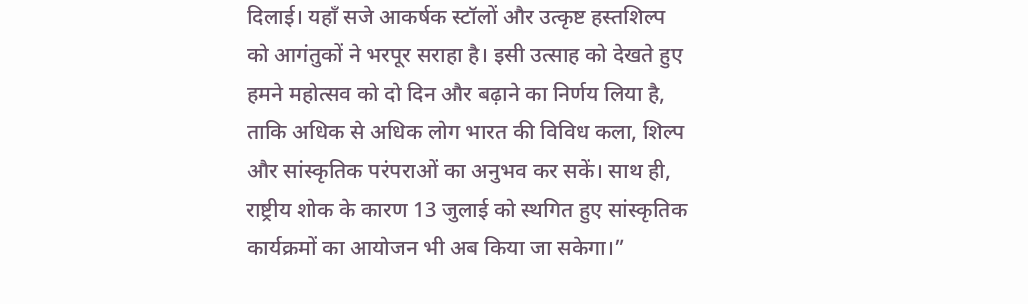दिलाई। यहाँ सजे आकर्षक स्टॉलों और उत्कृष्ट हस्तशिल्प को आगंतुकों ने भरपूर सराहा है। इसी उत्साह को देखते हुए हमने महोत्सव को दो दिन और बढ़ाने का निर्णय लिया है, ताकि अधिक से अधिक लोग भारत की विविध कला, शिल्प और सांस्कृतिक परंपराओं का अनुभव कर सकें। साथ ही, राष्ट्रीय शोक के कारण 13 जुलाई को स्थगित हुए सांस्कृतिक कार्यक्रमों का आयोजन भी अब किया जा सकेगा।”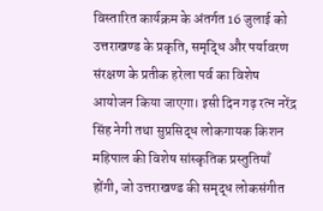विस्तारित कार्यक्रम के अंतर्गत 16 जुलाई को उत्तराखण्ड के प्रकृति, समृद्धि और पर्यावरण संरक्षण के प्रतीक हरेला पर्व का विशेष आयोजन किया जाएगा। इसी दिन गढ़ रत्न नरेंद्र सिंह नेगी तथा सुप्रसिद्ध लोकगायक किशन महिपाल की विशेष सांस्कृतिक प्रस्तुतियाँ होंगी, जो उत्तराखण्ड की समृद्ध लोकसंगीत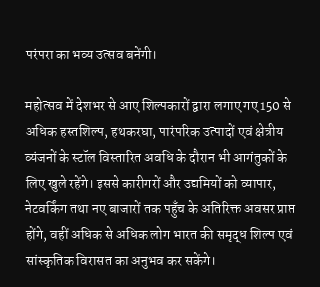परंपरा का भव्य उत्सव बनेंगी।

महोत्सव में देशभर से आए शिल्पकारों द्वारा लगाए गए 150 से अधिक हस्तशिल्प, हथकरघा, पारंपरिक उत्पादों एवं क्षेत्रीय व्यंजनों के स्टॉल विस्तारित अवधि के दौरान भी आगंतुकों के लिए खुले रहेंगे। इससे कारीगरों और उद्यमियों को व्यापार, नेटवर्किंग तथा नए बाजारों तक पहुँच के अतिरिक्त अवसर प्राप्त होंगे, वहीं अधिक से अधिक लोग भारत की समृद्ध शिल्प एवं सांस्कृतिक विरासत का अनुभव कर सकेंगे।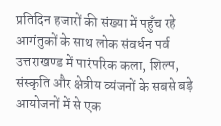प्रतिदिन हजारों की संख्या में पहुँच रहे आगंतुकों के साथ लोक संवर्धन पर्व उत्तराखण्ड में पारंपरिक कला, शिल्प, संस्कृति और क्षेत्रीय व्यंजनों के सबसे बड़े आयोजनों में से एक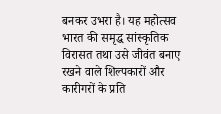बनकर उभरा है। यह महोत्सव भारत की समृद्ध सांस्कृतिक विरासत तथा उसे जीवंत बनाए रखने वाले शिल्पकारों और कारीगरों के प्रति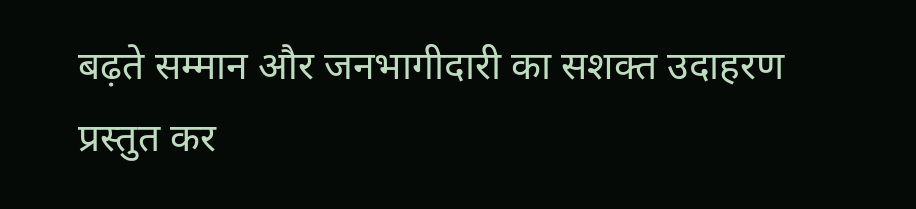बढ़ते सम्मान और जनभागीदारी का सशक्त उदाहरण प्रस्तुत कर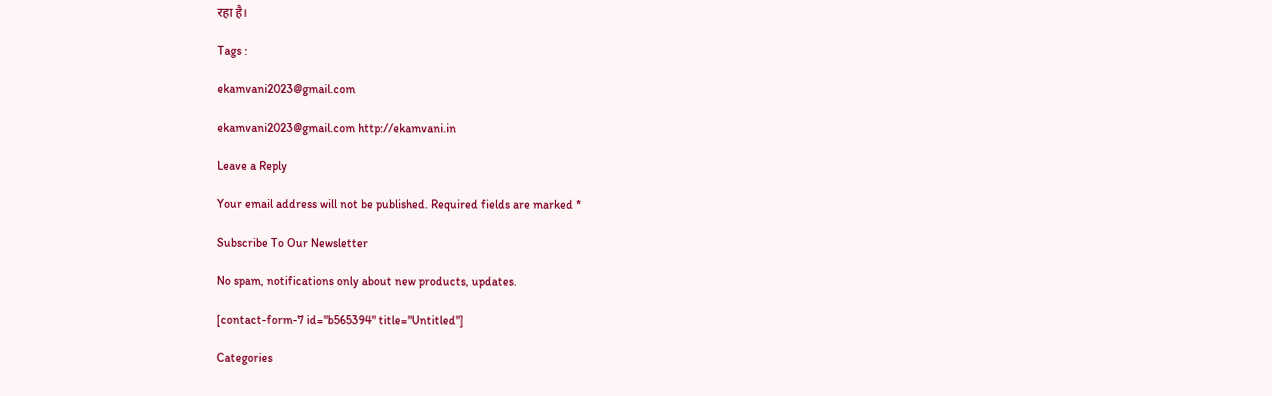रहा है।

Tags :

ekamvani2023@gmail.com

ekamvani2023@gmail.com http://ekamvani.in

Leave a Reply

Your email address will not be published. Required fields are marked *

Subscribe To Our Newsletter

No spam, notifications only about new products, updates.

[contact-form-7 id="b565394" title="Untitled"]

Categories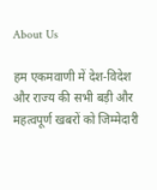About Us

हम एकमवाणी में देश-विदेश और राज्य की सभी बड़ी और महत्वपूर्ण खबरों को जिम्मेदारी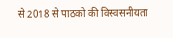से 2018 से पाठको की विस्वसनीयता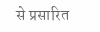से प्रसारित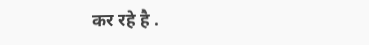कर रहे है .